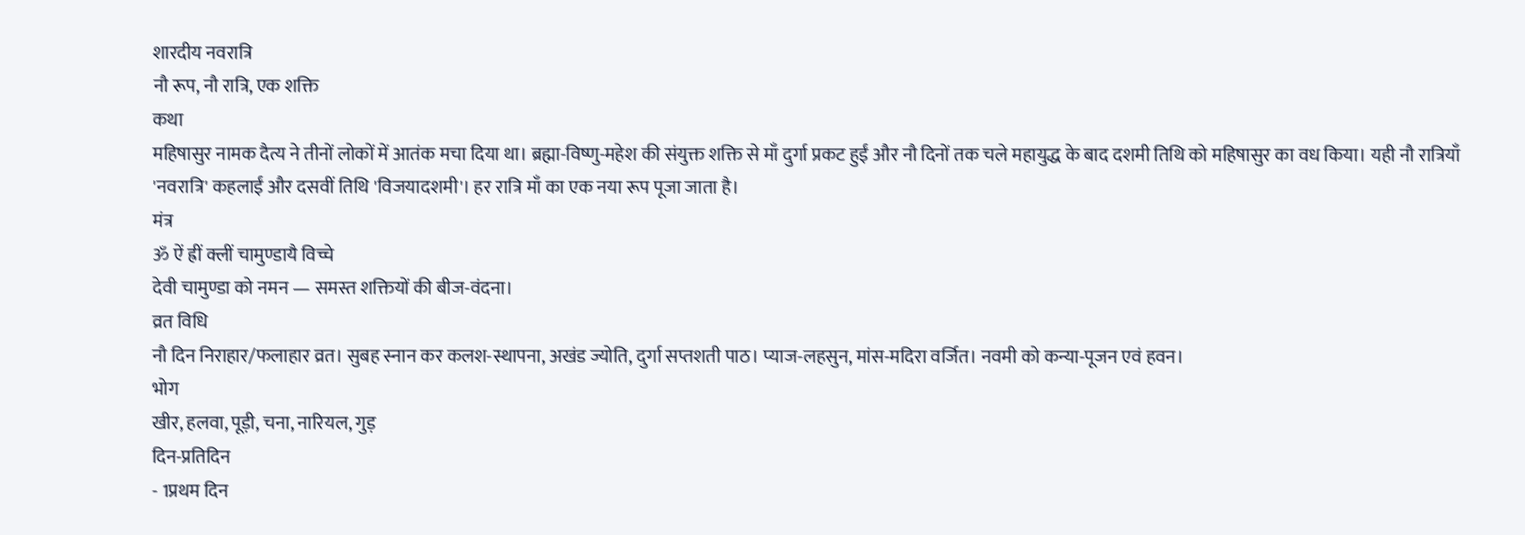शारदीय नवरात्रि
नौ रूप, नौ रात्रि, एक शक्ति
कथा
महिषासुर नामक दैत्य ने तीनों लोकों में आतंक मचा दिया था। ब्रह्मा-विष्णु-महेश की संयुक्त शक्ति से माँ दुर्गा प्रकट हुईं और नौ दिनों तक चले महायुद्ध के बाद दशमी तिथि को महिषासुर का वध किया। यही नौ रात्रियाँ 'नवरात्रि' कहलाईं और दसवीं तिथि 'विजयादशमी'। हर रात्रि माँ का एक नया रूप पूजा जाता है।
मंत्र
ॐ ऐं ह्रीं क्लीं चामुण्डायै विच्चे
देवी चामुण्डा को नमन — समस्त शक्तियों की बीज-वंदना।
व्रत विधि
नौ दिन निराहार/फलाहार व्रत। सुबह स्नान कर कलश-स्थापना, अखंड ज्योति, दुर्गा सप्तशती पाठ। प्याज-लहसुन, मांस-मदिरा वर्जित। नवमी को कन्या-पूजन एवं हवन।
भोग
खीर, हलवा, पूड़ी, चना, नारियल, गुड़
दिन-प्रतिदिन
- 1प्रथम दिन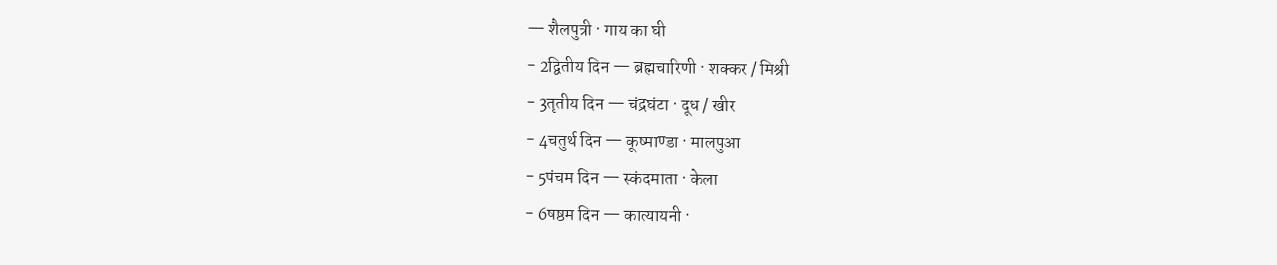— शैलपुत्री · गाय का घी
- 2द्वितीय दिन — ब्रह्मचारिणी · शक्कर / मिश्री
- 3तृतीय दिन — चंद्रघंटा · दूध / खीर
- 4चतुर्थ दिन — कूष्माण्डा · मालपुआ
- 5पंचम दिन — स्कंदमाता · केला
- 6षष्ठम दिन — कात्यायनी ·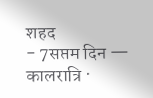शहद
- 7सप्तम दिन — कालरात्रि ·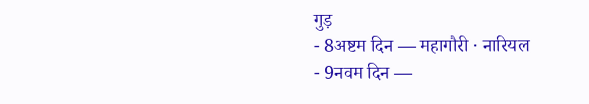गुड़
- 8अष्टम दिन — महागौरी · नारियल
- 9नवम दिन —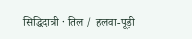सिद्धिदात्री · तिल / हलवा-पूड़ी